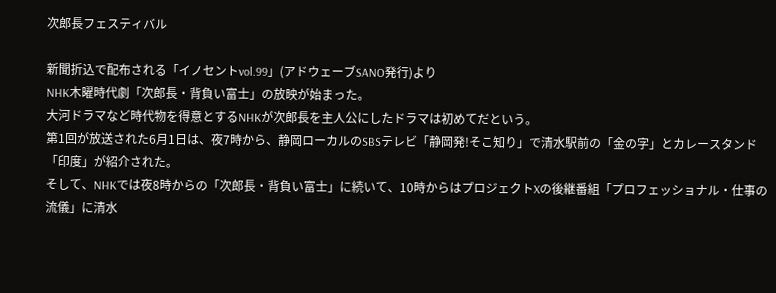次郎長フェスティバル

新聞折込で配布される「イノセントvol.99」(アドウェーブSANO発行)より
NHK木曜時代劇「次郎長・背負い富士」の放映が始まった。
大河ドラマなど時代物を得意とするNHKが次郎長を主人公にしたドラマは初めてだという。
第1回が放送された6月1日は、夜7時から、静岡ローカルのSBSテレビ「静岡発!そこ知り」で清水駅前の「金の字」とカレースタンド「印度」が紹介された。
そして、NHKでは夜8時からの「次郎長・背負い富士」に続いて、10時からはプロジェクトXの後継番組「プロフェッショナル・仕事の流儀」に清水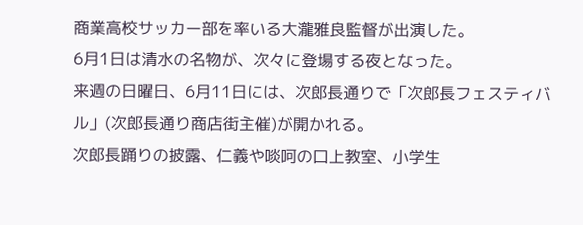商業高校サッカー部を率いる大瀧雅良監督が出演した。
6月1日は清水の名物が、次々に登場する夜となった。
来週の日曜日、6月11日には、次郎長通りで「次郎長フェスティバル」(次郎長通り商店街主催)が開かれる。
次郎長踊りの披露、仁義や啖呵の口上教室、小学生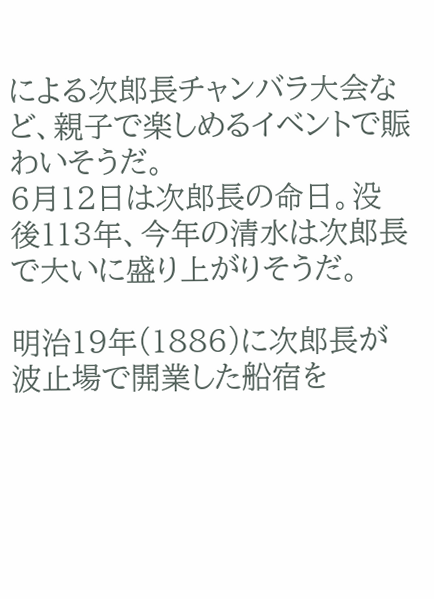による次郎長チャンバラ大会など、親子で楽しめるイベントで賑わいそうだ。
6月12日は次郎長の命日。没後113年、今年の清水は次郎長で大いに盛り上がりそうだ。

明治19年(1886)に次郎長が波止場で開業した船宿を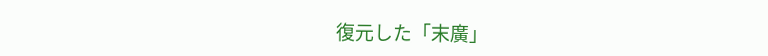復元した「末廣」